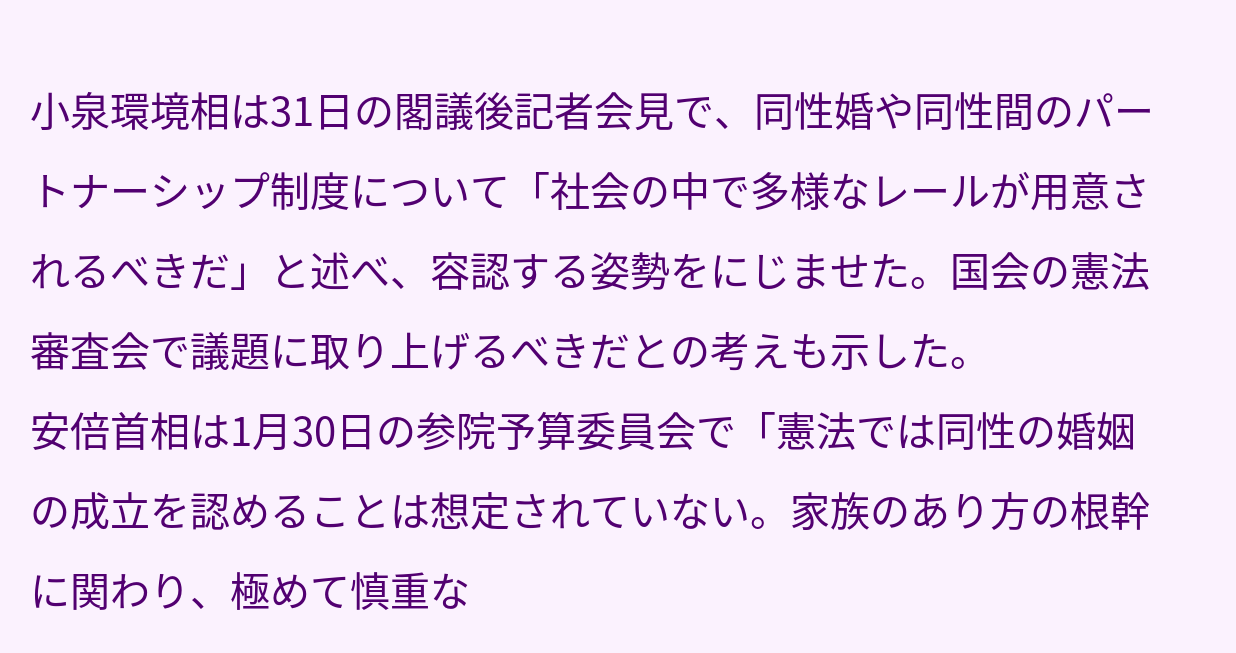小泉環境相は31日の閣議後記者会見で、同性婚や同性間のパートナーシップ制度について「社会の中で多様なレールが用意されるべきだ」と述べ、容認する姿勢をにじませた。国会の憲法審査会で議題に取り上げるべきだとの考えも示した。
安倍首相は1月30日の参院予算委員会で「憲法では同性の婚姻の成立を認めることは想定されていない。家族のあり方の根幹に関わり、極めて慎重な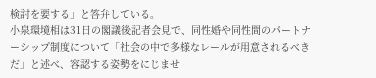検討を要する」と答弁している。
小泉環境相は31日の閣議後記者会見で、同性婚や同性間のパートナーシップ制度について「社会の中で多様なレールが用意されるべきだ」と述べ、容認する姿勢をにじませ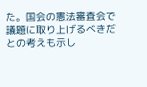た。国会の憲法審査会で議題に取り上げるべきだとの考えも示し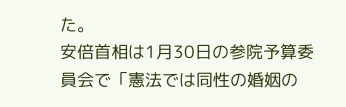た。
安倍首相は1月30日の参院予算委員会で「憲法では同性の婚姻の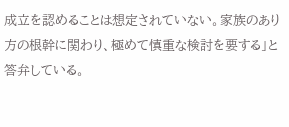成立を認めることは想定されていない。家族のあり方の根幹に関わり、極めて慎重な検討を要する」と答弁している。